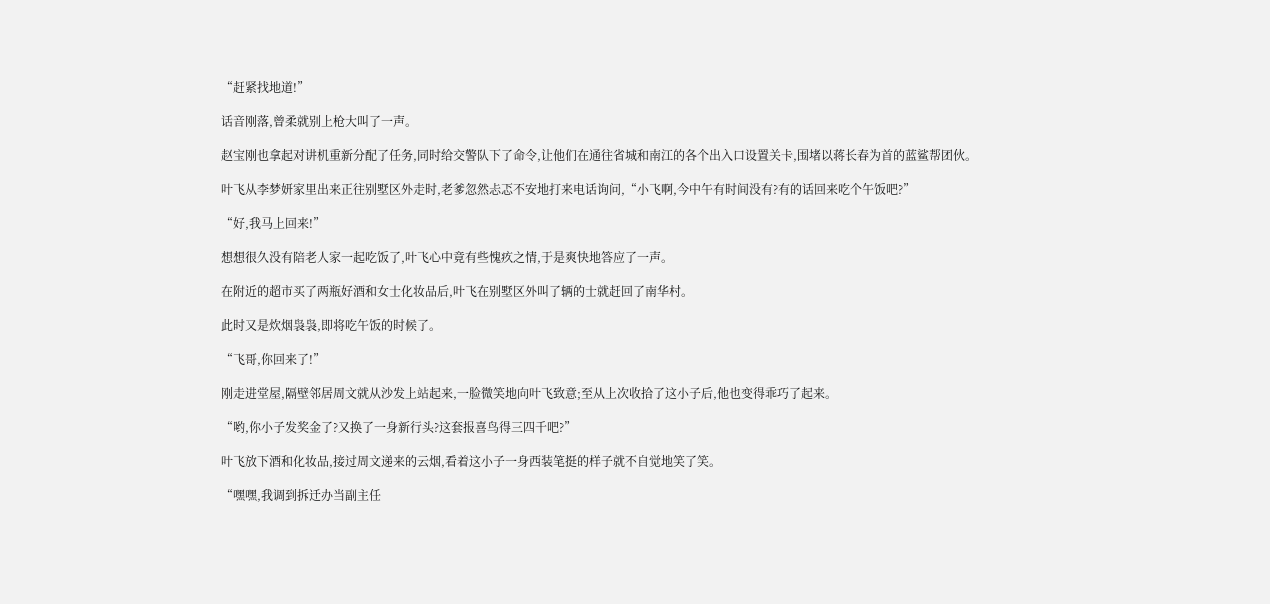“赶紧找地道!”

话音刚落,曾柔就别上枪大叫了一声。

赵宝刚也拿起对讲机重新分配了任务,同时给交警队下了命令,让他们在通往省城和南江的各个出入口设置关卡,围堵以蒋长春为首的蓝鲨帮团伙。

叶飞从李梦妍家里出来正往别墅区外走时,老爹忽然忐忑不安地打来电话询问,“小飞啊,今中午有时间没有?有的话回来吃个午饭吧?”

“好,我马上回来!”

想想很久没有陪老人家一起吃饭了,叶飞心中竟有些愧疚之情,于是爽快地答应了一声。

在附近的超市买了两瓶好酒和女士化妆品后,叶飞在别墅区外叫了辆的士就赶回了南华村。

此时又是炊烟袅袅,即将吃午饭的时候了。

“飞哥,你回来了!”

刚走进堂屋,隔壁邻居周文就从沙发上站起来,一脸微笑地向叶飞致意;至从上次收拾了这小子后,他也变得乖巧了起来。

“哟,你小子发奖金了?又换了一身新行头?这套报喜鸟得三四千吧?”

叶飞放下酒和化妆品,接过周文递来的云烟,看着这小子一身西装笔挺的样子就不自觉地笑了笑。

“嘿嘿,我调到拆迁办当副主任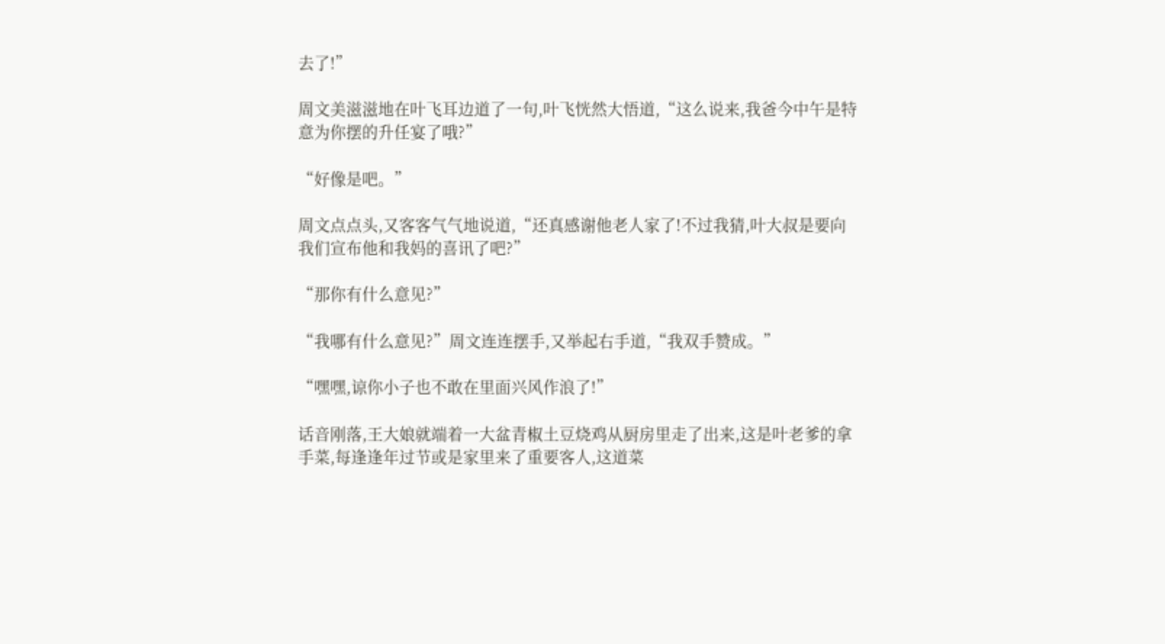去了!”

周文美滋滋地在叶飞耳边道了一句,叶飞恍然大悟道,“这么说来,我爸今中午是特意为你摆的升任宴了哦?”

“好像是吧。”

周文点点头,又客客气气地说道,“还真感谢他老人家了!不过我猜,叶大叔是要向我们宣布他和我妈的喜讯了吧?”

“那你有什么意见?”

“我哪有什么意见?”周文连连摆手,又举起右手道,“我双手赞成。”

“嘿嘿,谅你小子也不敢在里面兴风作浪了!”

话音刚落,王大娘就端着一大盆青椒土豆烧鸡从厨房里走了出来,这是叶老爹的拿手菜,每逢逢年过节或是家里来了重要客人,这道菜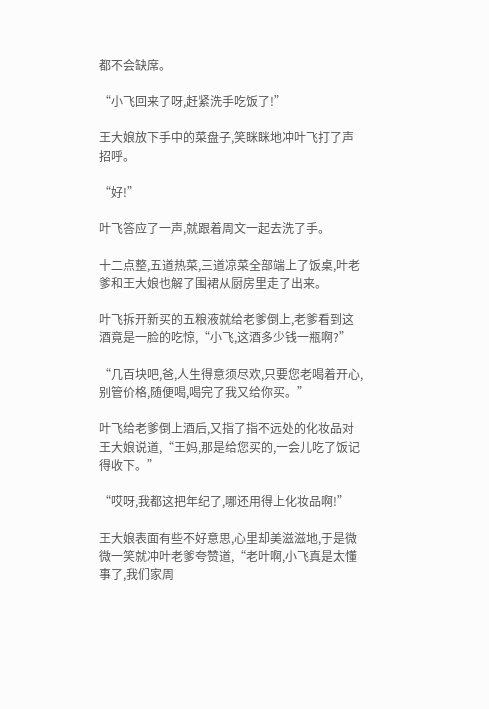都不会缺席。

“小飞回来了呀,赶紧洗手吃饭了!”

王大娘放下手中的菜盘子,笑眯眯地冲叶飞打了声招呼。

“好!”

叶飞答应了一声,就跟着周文一起去洗了手。

十二点整,五道热菜,三道凉菜全部端上了饭桌,叶老爹和王大娘也解了围裙从厨房里走了出来。

叶飞拆开新买的五粮液就给老爹倒上,老爹看到这酒竟是一脸的吃惊,“小飞,这酒多少钱一瓶啊?”

“几百块吧,爸,人生得意须尽欢,只要您老喝着开心,别管价格,随便喝,喝完了我又给你买。”

叶飞给老爹倒上酒后,又指了指不远处的化妆品对王大娘说道,“王妈,那是给您买的,一会儿吃了饭记得收下。”

“哎呀,我都这把年纪了,哪还用得上化妆品啊!”

王大娘表面有些不好意思,心里却美滋滋地,于是微微一笑就冲叶老爹夸赞道,“老叶啊,小飞真是太懂事了,我们家周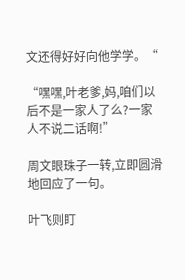文还得好好向他学学。“

“嘿嘿,叶老爹,妈,咱们以后不是一家人了么?一家人不说二话啊!”

周文眼珠子一转,立即圆滑地回应了一句。

叶飞则盯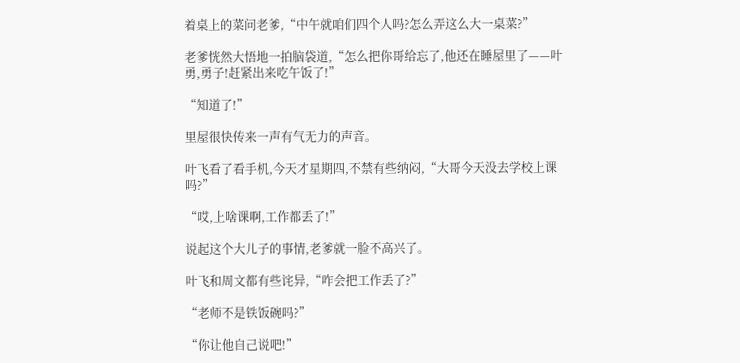着桌上的菜问老爹,“中午就咱们四个人吗?怎么弄这么大一桌菜?”

老爹恍然大悟地一拍脑袋道,“怎么把你哥给忘了,他还在睡屋里了——叶勇,勇子!赶紧出来吃午饭了!”

“知道了!”

里屋很快传来一声有气无力的声音。

叶飞看了看手机,今天才星期四,不禁有些纳闷,“大哥今天没去学校上课吗?”

“哎,上啥课啊,工作都丢了!”

说起这个大儿子的事情,老爹就一脸不高兴了。

叶飞和周文都有些诧异,“咋会把工作丢了?”

“老师不是铁饭碗吗?”

“你让他自己说吧!”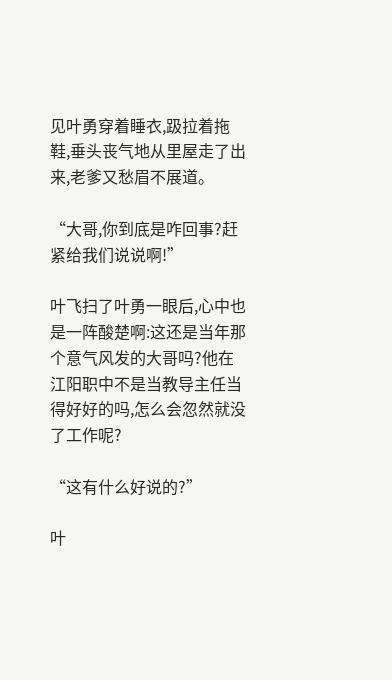见叶勇穿着睡衣,趿拉着拖鞋,垂头丧气地从里屋走了出来,老爹又愁眉不展道。

“大哥,你到底是咋回事?赶紧给我们说说啊!”

叶飞扫了叶勇一眼后,心中也是一阵酸楚啊:这还是当年那个意气风发的大哥吗?他在江阳职中不是当教导主任当得好好的吗,怎么会忽然就没了工作呢?

“这有什么好说的?”

叶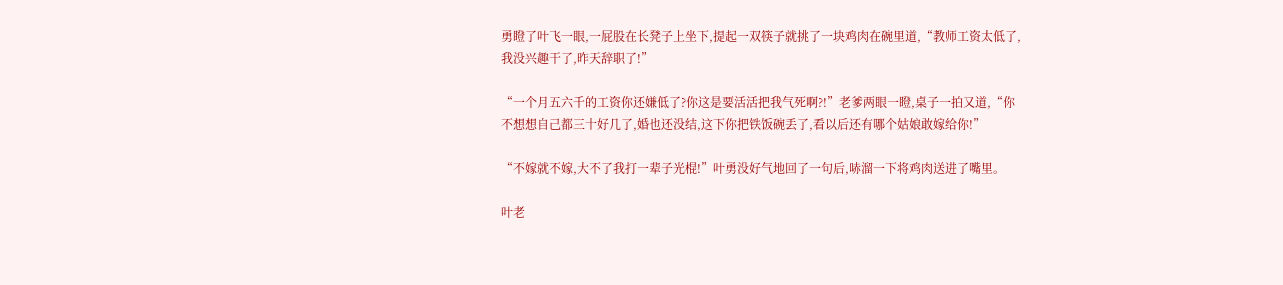勇瞪了叶飞一眼,一屁股在长凳子上坐下,提起一双筷子就挑了一块鸡肉在碗里道,“教师工资太低了,我没兴趣干了,昨天辞职了!”

“一个月五六千的工资你还嫌低了?你这是要活活把我气死啊?!”老爹两眼一瞪,桌子一拍又道,“你不想想自己都三十好几了,婚也还没结,这下你把铁饭碗丢了,看以后还有哪个姑娘敢嫁给你!”

“不嫁就不嫁,大不了我打一辈子光棍!”叶勇没好气地回了一句后,哧溜一下将鸡肉送进了嘴里。

叶老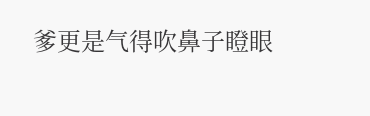爹更是气得吹鼻子瞪眼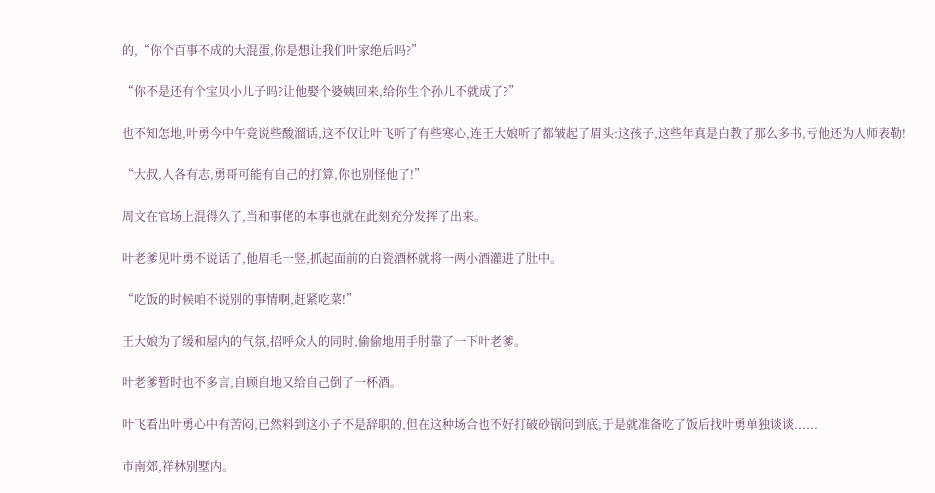的,“你个百事不成的大混蛋,你是想让我们叶家绝后吗?”

“你不是还有个宝贝小儿子吗?让他娶个婆姨回来,给你生个孙儿不就成了?”

也不知怎地,叶勇今中午竟说些酸溜话,这不仅让叶飞听了有些寒心,连王大娘听了都皱起了眉头:这孩子,这些年真是白教了那么多书,亏他还为人师表勒!

“大叔,人各有志,勇哥可能有自己的打算,你也别怪他了!”

周文在官场上混得久了,当和事佬的本事也就在此刻充分发挥了出来。

叶老爹见叶勇不说话了,他眉毛一竖,抓起面前的白瓷酒杯就将一两小酒灌进了肚中。

“吃饭的时候咱不说别的事情啊,赶紧吃菜!”

王大娘为了缓和屋内的气氛,招呼众人的同时,偷偷地用手肘靠了一下叶老爹。

叶老爹暂时也不多言,自顾自地又给自己倒了一杯酒。

叶飞看出叶勇心中有苦闷,已然料到这小子不是辞职的,但在这种场合也不好打破砂锅问到底,于是就准备吃了饭后找叶勇单独谈谈......

市南郊,祥林别墅内。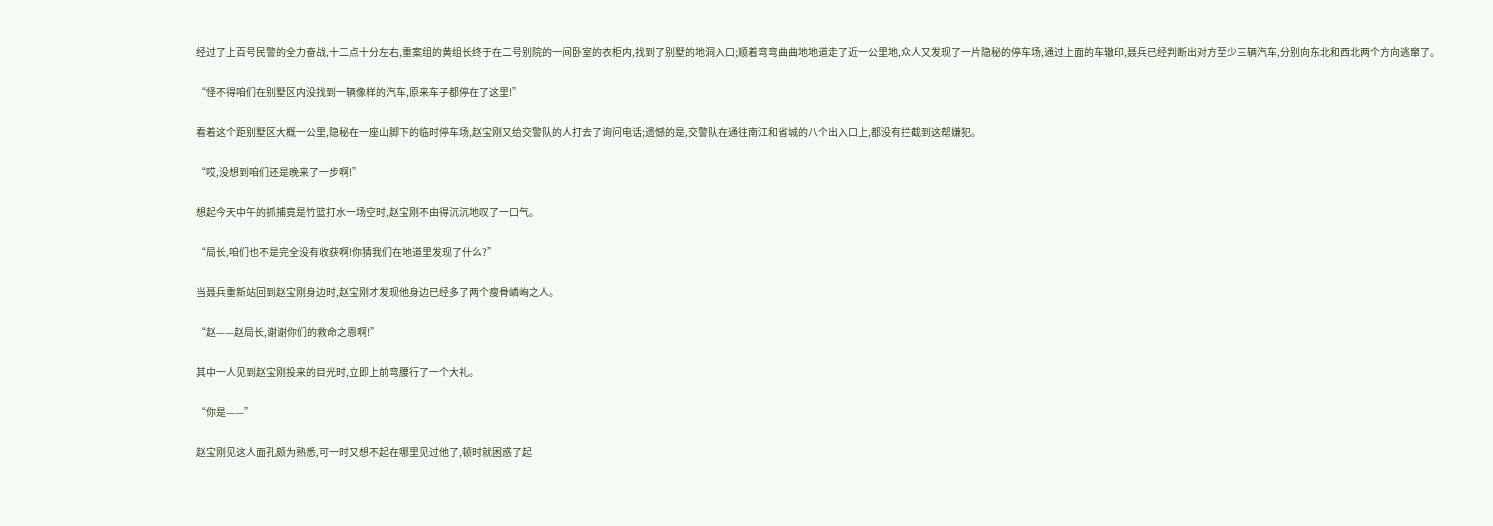经过了上百号民警的全力奋战,十二点十分左右,重案组的黄组长终于在二号别院的一间卧室的衣柜内,找到了别墅的地洞入口;顺着弯弯曲曲地地道走了近一公里地,众人又发现了一片隐秘的停车场,通过上面的车辙印,聂兵已经判断出对方至少三辆汽车,分别向东北和西北两个方向逃窜了。

“怪不得咱们在别墅区内没找到一辆像样的汽车,原来车子都停在了这里!”

看着这个距别墅区大概一公里,隐秘在一座山脚下的临时停车场,赵宝刚又给交警队的人打去了询问电话;遗憾的是,交警队在通往南江和省城的八个出入口上,都没有拦截到这帮嫌犯。

“哎,没想到咱们还是晚来了一步啊!”

想起今天中午的抓捕竟是竹篮打水一场空时,赵宝刚不由得沉沉地叹了一口气。

“局长,咱们也不是完全没有收获啊!你猜我们在地道里发现了什么?”

当聂兵重新站回到赵宝刚身边时,赵宝刚才发现他身边已经多了两个瘦骨嶙峋之人。

“赵——赵局长,谢谢你们的救命之恩啊!”

其中一人见到赵宝刚投来的目光时,立即上前弯腰行了一个大礼。

“你是——”

赵宝刚见这人面孔颇为熟悉,可一时又想不起在哪里见过他了,顿时就困惑了起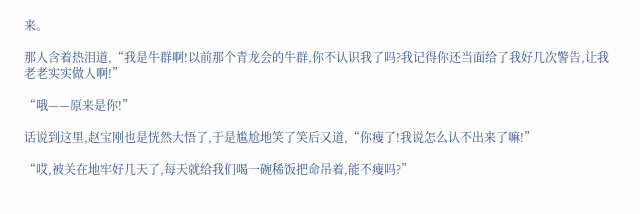来。

那人含着热泪道,“我是牛群啊!以前那个青龙会的牛群,你不认识我了吗?我记得你还当面给了我好几次警告,让我老老实实做人啊!”

“哦——原来是你!”

话说到这里,赵宝刚也是恍然大悟了,于是尴尬地笑了笑后又道,“你瘦了!我说怎么认不出来了嘛!”

“哎,被关在地牢好几天了,每天就给我们喝一碗稀饭把命吊着,能不瘦吗?”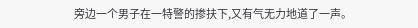旁边一个男子在一特警的掺扶下,又有气无力地道了一声。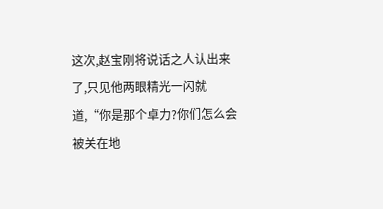这次,赵宝刚将说话之人认出来了,只见他两眼精光一闪就道,“你是那个卓力?你们怎么会被关在地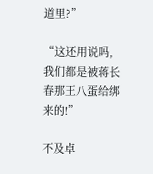道里?”

“这还用说吗,我们都是被蒋长春那王八蛋给绑来的!”

不及卓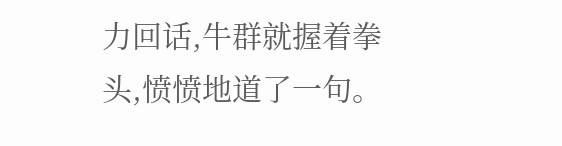力回话,牛群就握着拳头,愤愤地道了一句。